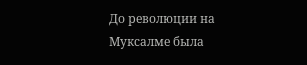До революции на Муксалме была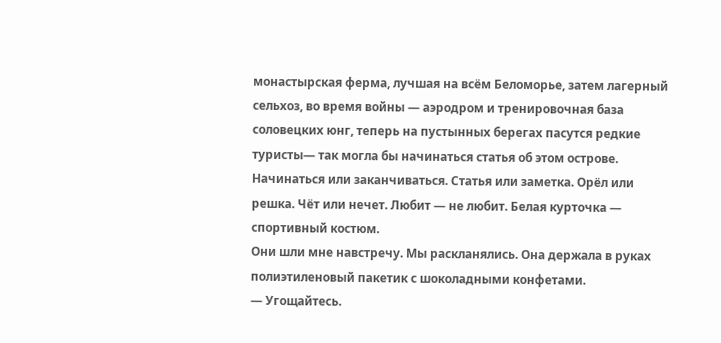монастырская ферма, лучшая на всём Беломорье, затем лагерный сельхоз, во время войны — аэродром и тренировочная база соловецких юнг, теперь на пустынных берегах пасутся редкие туристы— так могла бы начинаться статья об этом острове. Начинаться или заканчиваться. Статья или заметка. Орёл или решка. Чёт или нечет. Любит — не любит. Белая курточка — спортивный костюм.
Они шли мне навстречу. Мы раскланялись. Она держала в руках полиэтиленовый пакетик с шоколадными конфетами.
— Угощайтесь.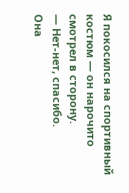Я покосился на спортивный костюм — он нарочито смотрел в сторону.
— Нет-нет, спасибо.
Она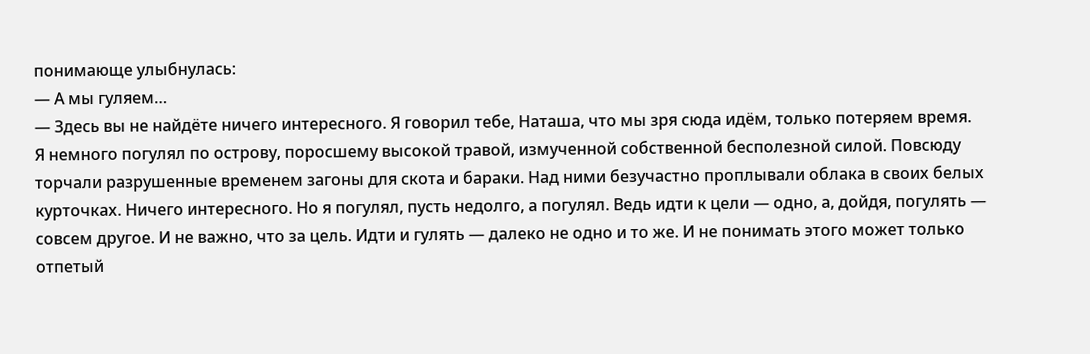понимающе улыбнулась:
— А мы гуляем…
— Здесь вы не найдёте ничего интересного. Я говорил тебе, Наташа, что мы зря сюда идём, только потеряем время.
Я немного погулял по острову, поросшему высокой травой, измученной собственной бесполезной силой. Повсюду торчали разрушенные временем загоны для скота и бараки. Над ними безучастно проплывали облака в своих белых курточках. Ничего интересного. Но я погулял, пусть недолго, а погулял. Ведь идти к цели — одно, а, дойдя, погулять — совсем другое. И не важно, что за цель. Идти и гулять — далеко не одно и то же. И не понимать этого может только отпетый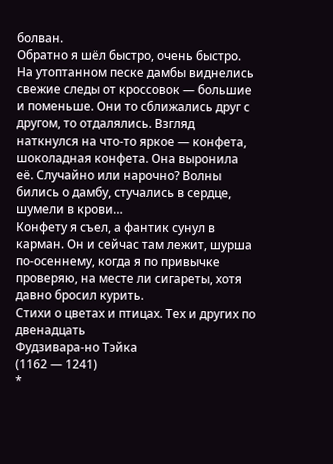болван.
Обратно я шёл быстро, очень быстро. На утоптанном песке дамбы виднелись свежие следы от кроссовок — большие и поменьше. Они то сближались друг с другом, то отдалялись. Взгляд наткнулся на что-то яркое — конфета, шоколадная конфета. Она выронила её. Случайно или нарочно? Волны бились о дамбу, стучались в сердце, шумели в крови…
Конфету я съел, а фантик сунул в карман. Он и сейчас там лежит, шурша по-осеннему, когда я по привычке проверяю, на месте ли сигареты, хотя давно бросил курить.
Стихи о цветах и птицах. Тех и других по двенадцать
Фудзивара-но Тэйка
(1162 — 1241)
*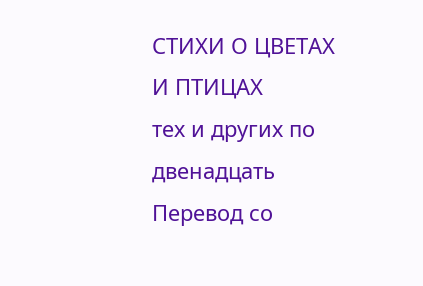СТИХИ О ЦВЕТАХ И ПТИЦАХ
тех и других по двенадцать
Перевод со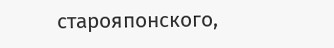старояпонского,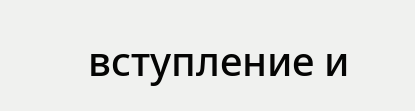вступление и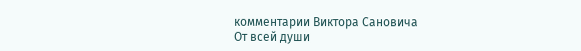комментарии Виктора Сановича
От всей души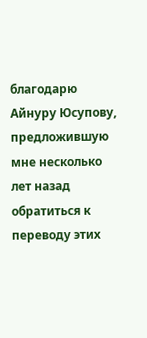благодарю Айнуру Юсупову, предложившую мне несколько лет назад обратиться к переводу этих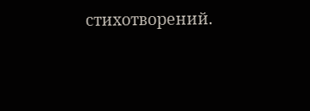стихотворений.